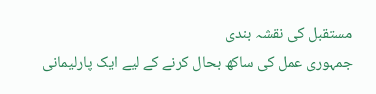مستقبل کی نقشہ بندی
جمہوری عمل کی ساکھ بحال کرنے کے لیے ایک پارلیمانی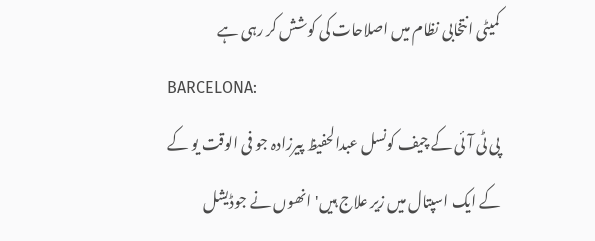کمیٹی انتخابی نظام میں اصلاحات کی کوشش کر رہی ہے
BARCELONA:
پی ٹی آئی کے چیف کونسل عبدالحفیظ پیرزادہ جو فی الوقت یو کے کے ایک اسپتال میں زیر علاج ہیں' انھوں نے جوڈیشل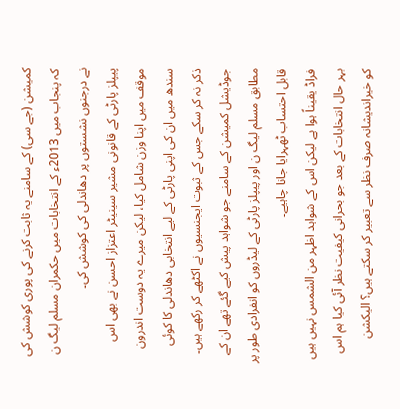کمیشن (جے سی) کے سامنے یہ ثابت کرنے کی پوری کوشش کی کہ پنجاب میں 2013ء کے انتخابات میں حکمران مسلم لیگ ن نے درجنوں نشستوں پر دھاندلی کی کوشش کی۔
پیپلز پارٹی کے قانونی مشیر سینیٹر اعتزاز احسن نے بھی اس موقف میں اپنا وزن شامل کیا، لیکن میرے یہ دوست اندرون سندھ میں ان کی اپنی پارٹی کے لیے انتخابی دھاندلی کا کوئی ذکر نہ کر سکے جس کے ثبوت ایجنسیوں نے اکٹھے کر رکھے ہیں۔ جوڈیشل کمیشن کے سامنے جو شواہد پیش کیے گئے تھے ان کے مطابق مسلم لیگ ن اور پیپلز پارٹی کے لیڈروں کو انفرادی طور پر قابل احتساب ٹھہرایا جانا چاہیے۔
فراڈ یقیناً ہوا ہے لیکن اس کے شواہد اظہر من الشمس نہیں ہیں بہر حال انتخابات کے بعد جو بحرانی کیفیت نظر آئی کیا ہم اس کو خیراندیشانہ صرف نظر سے تعبیر کر سکتے ہیں؟ الیکشن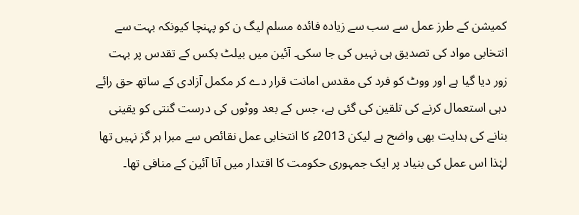کمیشن کے طرز عمل سے سب سے زیادہ فائدہ مسلم لیگ ن کو پہنچا کیونکہ بہت سے انتخابی مواد کی تصدیق ہی نہیں کی جا سکی۔ آئین میں بیلٹ بکس کے تقدس پر بہت زور دیا گیا ہے اور ووٹ کو فرد کی مقدس امانت قرار دے کر مکمل آزادی کے ساتھ حق رائے دہی استعمال کرنے کی تلقین کی گئی ہے، جس کے بعد ووٹوں کی درست گنتی کو یقینی بنانے کی ہدایت بھی واضح ہے لیکن 2013ء کا انتخابی عمل نقائص سے مبرا ہر گز نہیں تھا لہٰذا اس عمل کی بنیاد پر ایک جمہوری حکومت کا اقتدار میں آنا آئین کے منافی تھا۔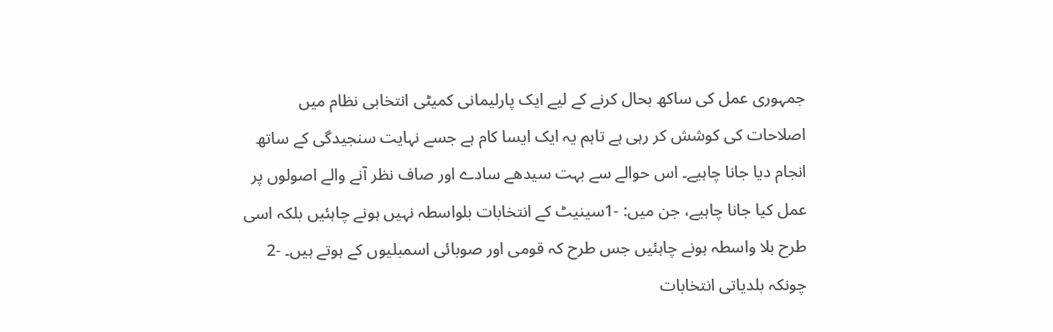جمہوری عمل کی ساکھ بحال کرنے کے لیے ایک پارلیمانی کمیٹی انتخابی نظام میں اصلاحات کی کوشش کر رہی ہے تاہم یہ ایک ایسا کام ہے جسے نہایت سنجیدگی کے ساتھ انجام دیا جانا چاہیے۔ اس حوالے سے بہت سیدھے سادے اور صاف نظر آنے والے اصولوں پر عمل کیا جانا چاہیے، جن میں: -1سینیٹ کے انتخابات بلواسطہ نہیں ہونے چاہئیں بلکہ اسی طرح بلا واسطہ ہونے چاہئیں جس طرح کہ قومی اور صوبائی اسمبلیوں کے ہوتے ہیں۔ -2 چونکہ بلدیاتی انتخابات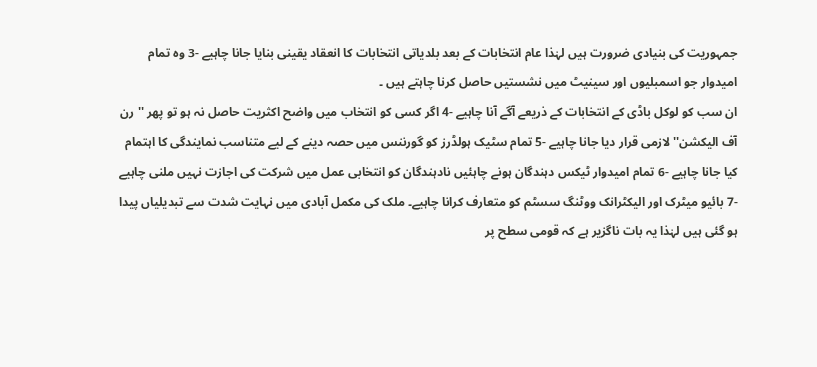جمہوریت کی بنیادی ضرورت ہیں لہٰذا عام انتخابات کے بعد بلدیاتی انتخابات کا انعقاد یقینی بنایا جانا چاہیے -3 وہ تمام امیدوار جو اسمبلیوں اور سینیٹ میں نشستیں حاصل کرنا چاہتے ہیں ۔
ان سب کو لوکل باڈی کے انتخابات کے ذریعے آگے آنا چاہیے -4 اگر کسی کو انتخاب میں واضح اکثریت حاصل نہ ہو تو پھر ''رن آف الیکشن'' لازمی قرار دیا جانا چاہیے -5 تمام سٹیک ہولڈرز کو گورننس میں حصہ دینے کے لیے متناسب نمایندگی کا اہتمام کیا جانا چاہیے -6 تمام امیدوار ٹیکس دہندگان ہونے چاہئیں نادہندگان کو انتخابی عمل میں شرکت کی اجازت نہیں ملنی چاہیے -7 بائیو میٹرک اور الیکٹرانک ووٹنگ سسٹم کو متعارف کرانا چاہیے۔ ملک کی مکمل آبادی میں نہایت شدت سے تبدیلیاں پیدا ہو گئی ہیں لہٰذا یہ بات ناگزیر ہے کہ قومی سطح پر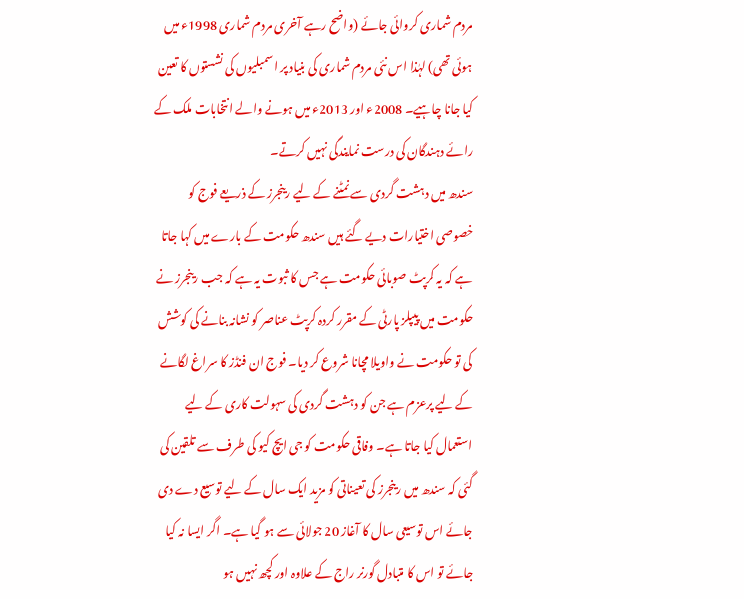مردم شماری کروائی جائے (واضح رہے آخری مردم شماری 1998ء میں ہوئی تھی) لہٰذا اس نئی مردم شماری کی بنیاد پر اسمبلیوں کی نشستوں کا تعین کیا جانا چاہیے۔ 2008ء اور 2013ء میں ہونے والے انتخابات ملک کے رائے دہندگان کی درست نمایندگی نہیں کرتے۔
سندھ میں دہشت گردی سے نمٹنے کے لیے رینجرز کے ذریعے فوج کو خصوصی اختیارات دیے گئے ہیں سندھ حکومت کے بارے میں کہا جاتا ہے کہ یہ کرپٹ صوبائی حکومت ہے جس کا ثبوت یہ ہے کہ جب رینجرز نے حکومت میں پیپلز پارٹی کے مقرر کردہ کرپٹ عناصر کو نشانہ بنانے کی کوشش کی تو حکومت نے واویلا مچانا شروع کر دیا۔ فوج ان فنڈز کا سراغ لگانے کے لیے پرعزم ہے جن کو دہشت گردی کی سہولت کاری کے لیے استعمال کیا جاتا ہے۔ وفاقی حکومت کو جی ایچ کیو کی طرف سے تلقین کی گئی کہ سندھ میں رینجرز کی تعیناتی کو مزید ایک سال کے لیے توسیع دے دی جائے اس توسیعی سال کا آغاز 20 جولائی سے ہو گیا ہے۔ اگر ایسا نہ کیا جائے تو اس کا متبادل گورنر راج کے علاوہ اور کچھ نہیں ہو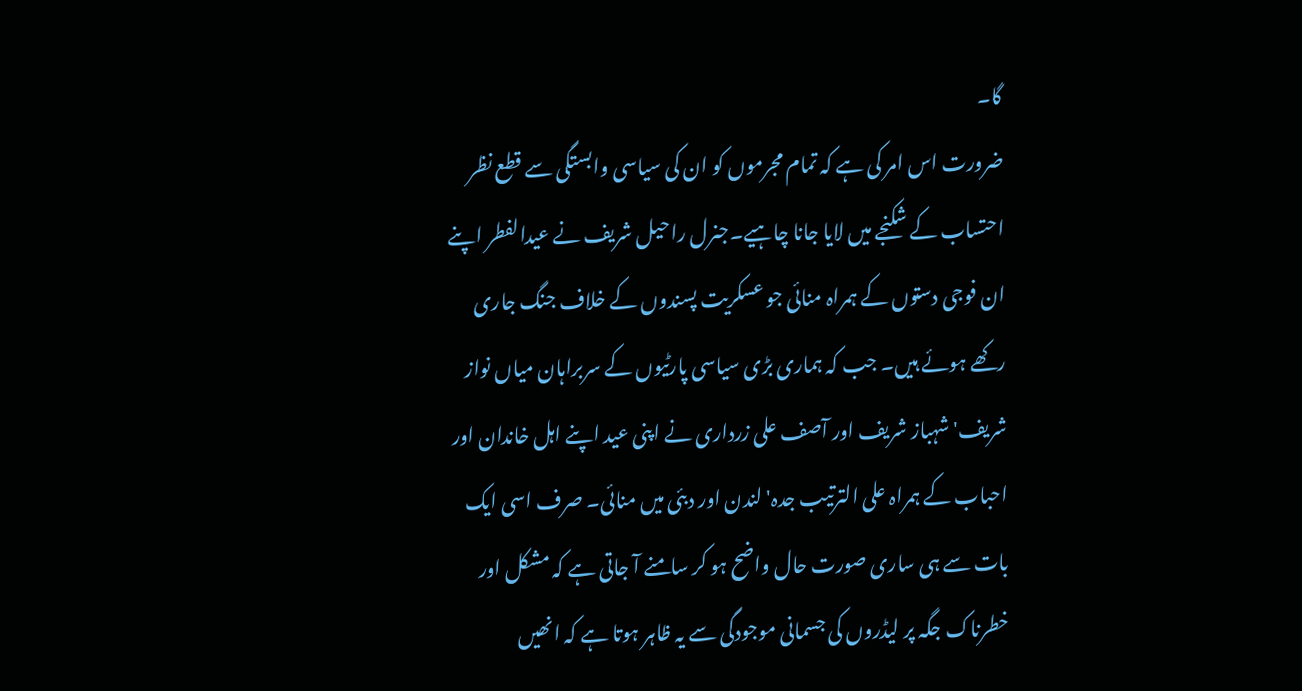گا۔
ضرورت اس امر کی ہے کہ تمام مجرموں کو ان کی سیاسی وابستگی سے قطع نظر احتساب کے شکنجے میں لایا جانا چاہیے۔جنرل راحیل شریف نے عیدالفطر اپنے ان فوجی دستوں کے ہمراہ منائی جو عسکریت پسندوں کے خلاف جنگ جاری رکھے ہوئے ہیں۔ جب کہ ہماری بڑی سیاسی پارٹیوں کے سربراہان میاں نواز شریف' شہباز شریف اور آصف علی زرداری نے اپنی عید اپنے اہل خاندان اور احباب کے ہمراہ علی الترتیب جدہ' لندن اور دبئی میں منائی۔ صرف اسی ایک بات سے ہی ساری صورت حال واضح ہو کر سامنے آ جاتی ہے کہ مشکل اور خطرناک جگہ پر لیڈروں کی جسمانی موجودگی سے یہ ظاہر ہوتا ہے کہ انھیں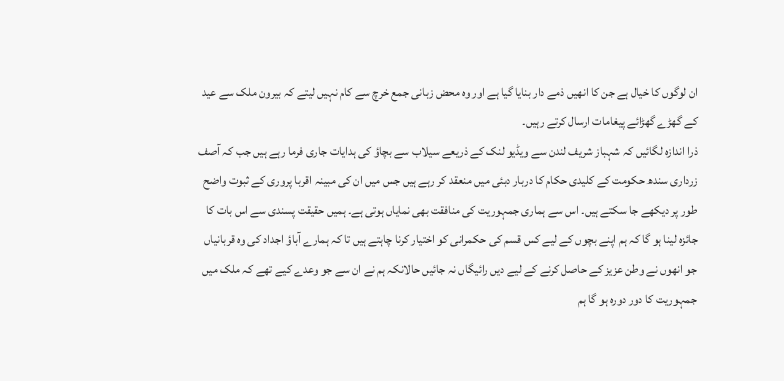ان لوگوں کا خیال ہے جن کا انھیں ذمے دار بنایا گیا ہے اور وہ محض زبانی جمع خرچ سے کام نہیں لیتے کہ بیرون ملک سے عید کے گھڑے گھڑائے پیغامات ارسال کرتے رہیں۔
ذرا اندازہ لگائیں کہ شہباز شریف لندن سے ویڈیو لنک کے ذریعے سیلاب سے بچاؤ کی ہدایات جاری فرما رہے ہیں جب کہ آصف زرداری سندھ حکومت کے کلیدی حکام کا دربار دبئی میں منعقد کر رہے ہیں جس میں ان کی مبینہ اقربا پروری کے ثبوت واضح طور پر دیکھے جا سکتے ہیں۔ اس سے ہماری جمہوریت کی منافقت بھی نمایاں ہوتی ہے۔ ہمیں حقیقت پسندی سے اس بات کا جائزہ لینا ہو گا کہ ہم اپنے بچوں کے لیے کس قسم کی حکمرانی کو اختیار کرنا چاہتے ہیں تا کہ ہمارے آباؤ اجداد کی وہ قربانیاں جو انھوں نے وطن عزیز کے حاصل کرنے کے لیے دیں رائیگاں نہ جائیں حالانکہ ہم نے ان سے جو وعدے کیے تھے کہ ملک میں جمہوریت کا دور دورہ ہو گا ہم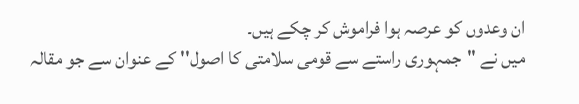ان وعدوں کو عرصہ ہوا فراموش کر چکے ہیں۔
میں نے ''جمہوری راستے سے قومی سلامتی کا اصول'' کے عنوان سے جو مقالہ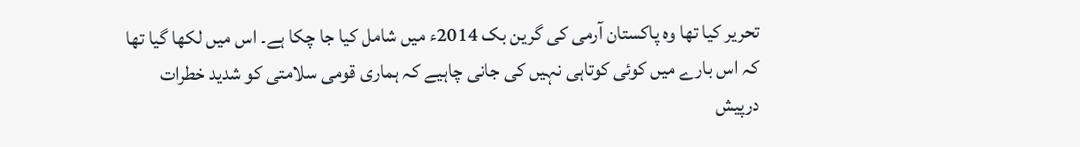تحریر کیا تھا وہ پاکستان آرمی کی گرین بک 2014ء میں شامل کیا جا چکا ہے۔ اس میں لکھا گیا تھا کہ اس بارے میں کوئی کوتاہی نہیں کی جانی چاہیے کہ ہماری قومی سلامتی کو شدید خطرات درپیش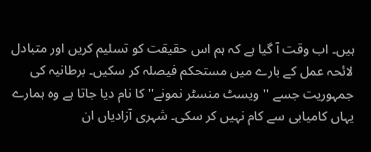ہیں۔ اب وقت آ گیا ہے کہ ہم اس حقیقت کو تسلیم کریں اور متبادل لائحہ عمل کے بارے میں مستحکم فیصلہ کر سکیں۔ برطانیہ کی جمہوریت جسے ''ویسٹ منسٹر نمونے'' کا نام دیا جاتا ہے وہ ہمارے یہاں کامیابی سے کام نہیں کر سکی۔ شہری آزادیاں ان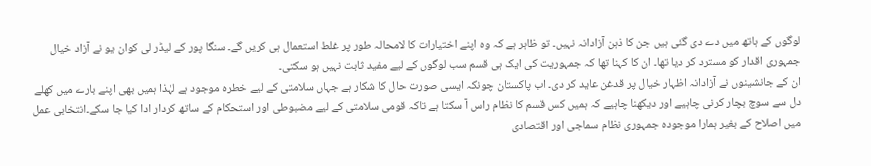لوگوں کے ہاتھ میں دے دی گئی ہیں جن کا ذہن آزادانہ نہیں۔ تو ظاہر ہے کہ وہ اپنے اختیارات کا لامحالہ طور پر غلط استعمال ہی کریں گے۔ سنگا پور کے لیڈر لی کوان یو نے آزاد خیال جمہوری اقدار کو مسترد کر دیا تھا۔ ان کا کہنا تھا کہ جمہوریت کی ایک ہی قسم سب لوگوں کے لیے مفید ثابت نہیں ہو سکتی۔
ان کے جانشینوں نے آزادانہ اظہار خیال پر قدغن عاید کر دی۔ اب پاکستان چونکہ ایسی صورت حال کا شکار ہے جہاں سلامتی کے لیے خطرہ موجود ہے لہٰذا ہمیں بھی اپنے بارے میں کھلے دل سے سوچ بچار کرنی چاہیے اور دیکھنا چاہیے کہ ہمیں کس قسم کا نظام راس آ سکتا ہے تاکہ قومی سلامتی کے لیے مضبوطی اور استحکام کے ساتھ کردار ادا کیا جا سکے۔انتخابی عمل میں اصلاح کے بغیر ہمارا موجودہ جمہوری نظام سماجی اور اقتصادی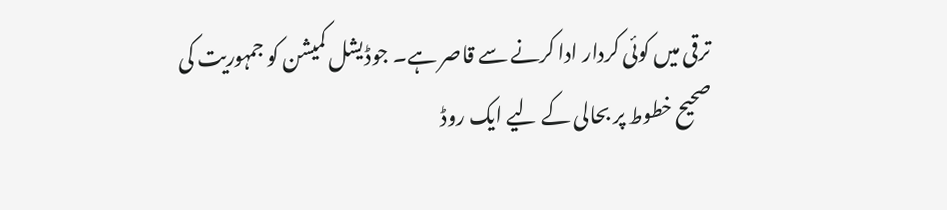ترقی میں کوئی کردار ادا کرنے سے قاصر ہے۔ جوڈیشل کمیشن کو جمہوریت کی صحیح خطوط پر بحالی کے لیے ایک روڈ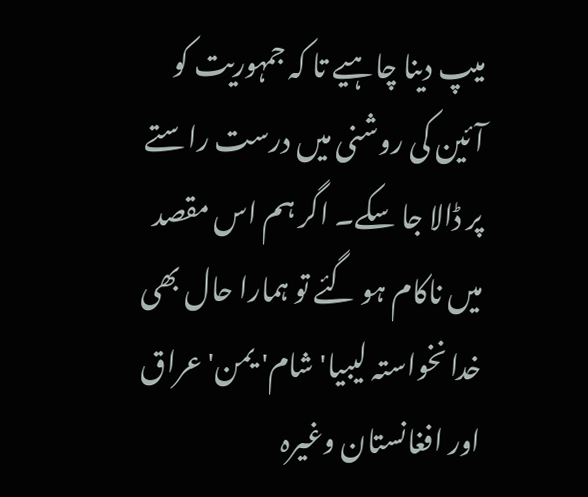میپ دینا چاہیے تا کہ جمہوریت کو آئین کی روشنی میں درست راستے پر ڈالا جا سکے۔ اگر ہم اس مقصد میں ناکام ہو گئے تو ہمارا حال بھی خدا نخواستہ لیبیا' شام' یمن' عراق اور افغانستان وغیرہ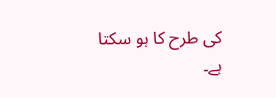کی طرح کا ہو سکتا ہے۔